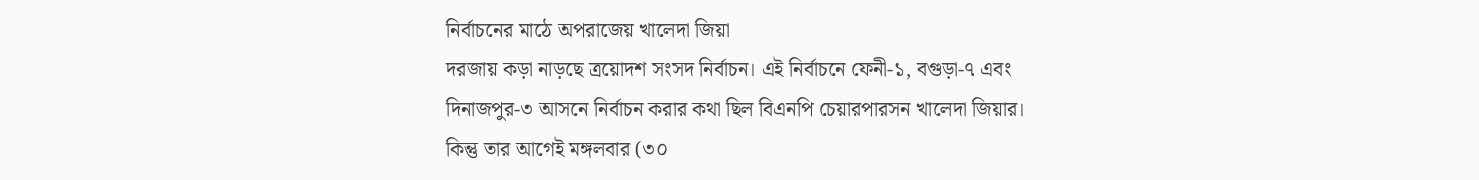নির্বাচনের মাঠে অপরাজেয় খালেদা জিয়া
দরজায় কড়া নাড়ছে ত্রয়োদশ সংসদ নির্বাচন। এই নির্বাচনে ফেনী-১, বগুড়া-৭ এবং দিনাজপুর-৩ আসনে নির্বাচন করার কথা ছিল বিএনপি চেয়ারপারসন খালেদা জিয়ার। কিন্তু তার আগেই মঙ্গলবার (৩০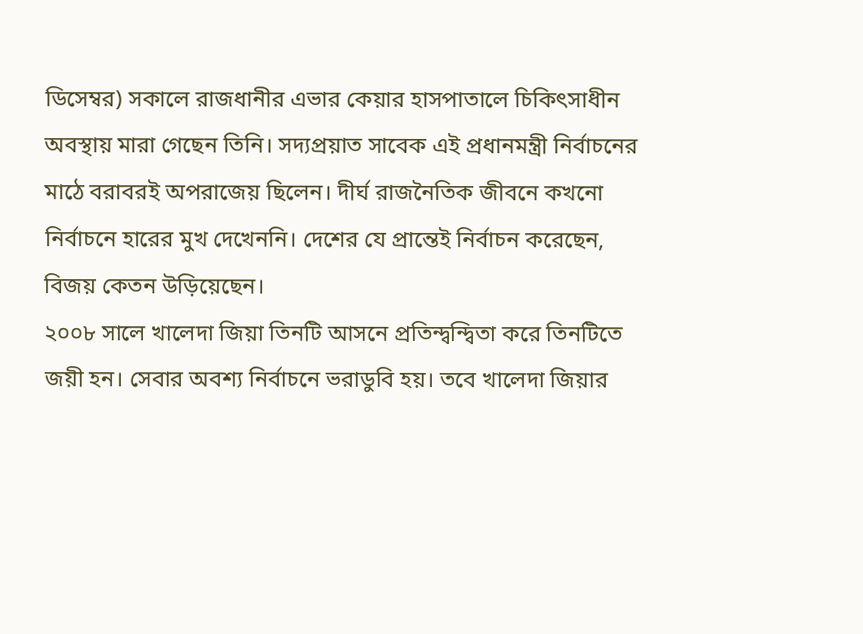ডিসেম্বর) সকালে রাজধানীর এভার কেয়ার হাসপাতালে চিকিৎসাধীন অবস্থায় মারা গেছেন তিনি। সদ্যপ্রয়াত সাবেক এই প্রধানমন্ত্রী নির্বাচনের মাঠে বরাবরই অপরাজেয় ছিলেন। দীর্ঘ রাজনৈতিক জীবনে কখনো নির্বাচনে হারের মুখ দেখেননি। দেশের যে প্রান্তেই নির্বাচন করেছেন, বিজয় কেতন উড়িয়েছেন।
২০০৮ সালে খালেদা জিয়া তিনটি আসনে প্রতিন্দ্বন্দ্বিতা করে তিনটিতে জয়ী হন। সেবার অবশ্য নির্বাচনে ভরাডুবি হয়। তবে খালেদা জিয়ার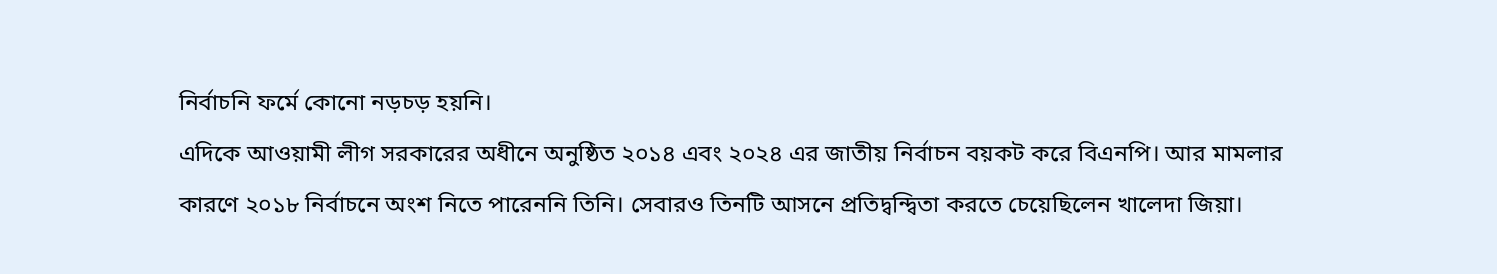নির্বাচনি ফর্মে কোনো নড়চড় হয়নি।
এদিকে আওয়ামী লীগ সরকারের অধীনে অনুষ্ঠিত ২০১৪ এবং ২০২৪ এর জাতীয় নির্বাচন বয়কট করে বিএনপি। আর মামলার কারণে ২০১৮ নির্বাচনে অংশ নিতে পারেননি তিনি। সেবারও তিনটি আসনে প্রতিদ্বন্দ্বিতা করতে চেয়েছিলেন খালেদা জিয়া।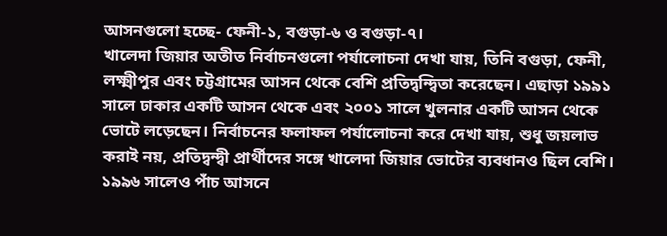আসনগুলো হচ্ছে- ফেনী-১, বগুড়া-৬ ও বগুড়া-৭।
খালেদা জিয়ার অতীত নির্বাচনগুলো পর্যালোচনা দেখা যায়, তিনি বগুড়া, ফেনী, লক্ষ্মীপুর এবং চট্টগ্রামের আসন থেকে বেশি প্রতিদ্বন্দ্বিতা করেছেন। এছাড়া ১৯৯১ সালে ঢাকার একটি আসন থেকে এবং ২০০১ সালে খুলনার একটি আসন থেকে ভোটে লড়েছেন। নির্বাচনের ফলাফল পর্যালোচনা করে দেখা যায়, শুধু জয়লাভ করাই নয়, প্রতিদ্বন্দ্বী প্রার্থীদের সঙ্গে খালেদা জিয়ার ভোটের ব্যবধানও ছিল বেশি।
১৯৯৬ সালেও পাঁচ আসনে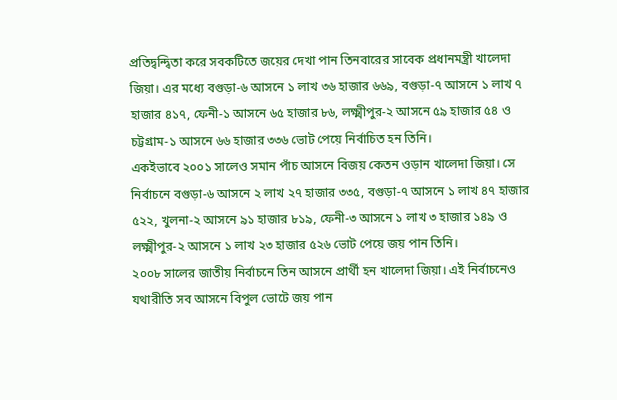প্রতিদ্বন্দ্বিতা করে সবকটিতে জয়ের দেখা পান তিনবারের সাবেক প্রধানমন্ত্রী খালেদা জিয়া। এর মধ্যে বগুড়া-৬ আসনে ১ লাখ ৩৬ হাজার ৬৬৯, বগুড়া-৭ আসনে ১ লাখ ৭ হাজার ৪১৭, ফেনী-১ আসনে ৬৫ হাজার ৮৬, লক্ষ্মীপুর-২ আসনে ৫৯ হাজার ৫৪ ও চট্টগ্রাম-১ আসনে ৬৬ হাজার ৩৩৬ ভোট পেয়ে নির্বাচিত হন তিনি।
একইভাবে ২০০১ সালেও সমান পাঁচ আসনে বিজয় কেতন ওড়ান খালেদা জিয়া। সে নির্বাচনে বগুড়া-৬ আসনে ২ লাখ ২৭ হাজার ৩৩৫, বগুড়া-৭ আসনে ১ লাখ ৪৭ হাজার ৫২২, খুলনা-২ আসনে ৯১ হাজার ৮১৯, ফেনী-৩ আসনে ১ লাখ ৩ হাজার ১৪৯ ও লক্ষ্মীপুর-২ আসনে ১ লাখ ২৩ হাজার ৫২৬ ভোট পেয়ে জয় পান তিনি।
২০০৮ সালের জাতীয় নির্বাচনে তিন আসনে প্রার্থী হন খালেদা জিয়া। এই নির্বাচনেও যথারীতি সব আসনে বিপুল ভোটে জয় পান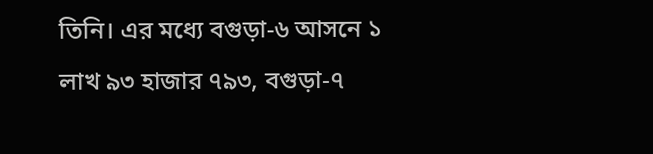তিনি। এর মধ্যে বগুড়া-৬ আসনে ১ লাখ ৯৩ হাজার ৭৯৩, বগুড়া-৭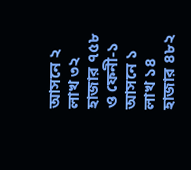আসনে ২ লাখ ৩২ হাজার ৭৫৮ ও ফেনী-১ আসনে ১ লাখ ১৪ হাজার ৪৮২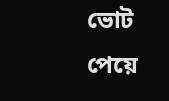ভোট পেয়ে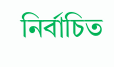নির্বাচিত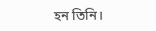হন তিনি।